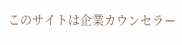このサイトは企業カウンセラー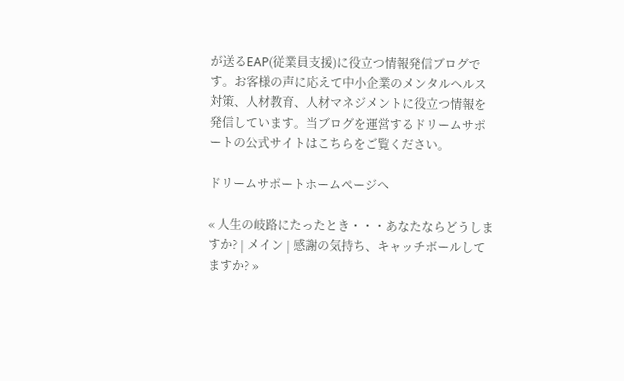が送るEAP(従業員支援)に役立つ情報発信ブログです。お客様の声に応えて中小企業のメンタルヘルス対策、人材教育、人材マネジメントに役立つ情報を発信しています。当ブログを運営するドリームサポートの公式サイトはこちらをご覧ください。

ドリームサポートホームページへ

« 人生の岐路にたったとき・・・あなたならどうしますか? | メイン | 感謝の気持ち、キャッチボールしてますか? »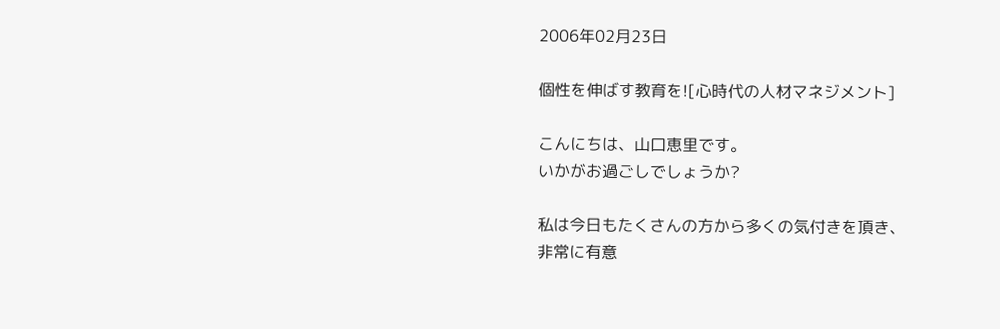2006年02月23日

個性を伸ばす教育を![心時代の人材マネジメント]

こんにちは、山口恵里です。
いかがお過ごしでしょうか?

私は今日もたくさんの方から多くの気付きを頂き、
非常に有意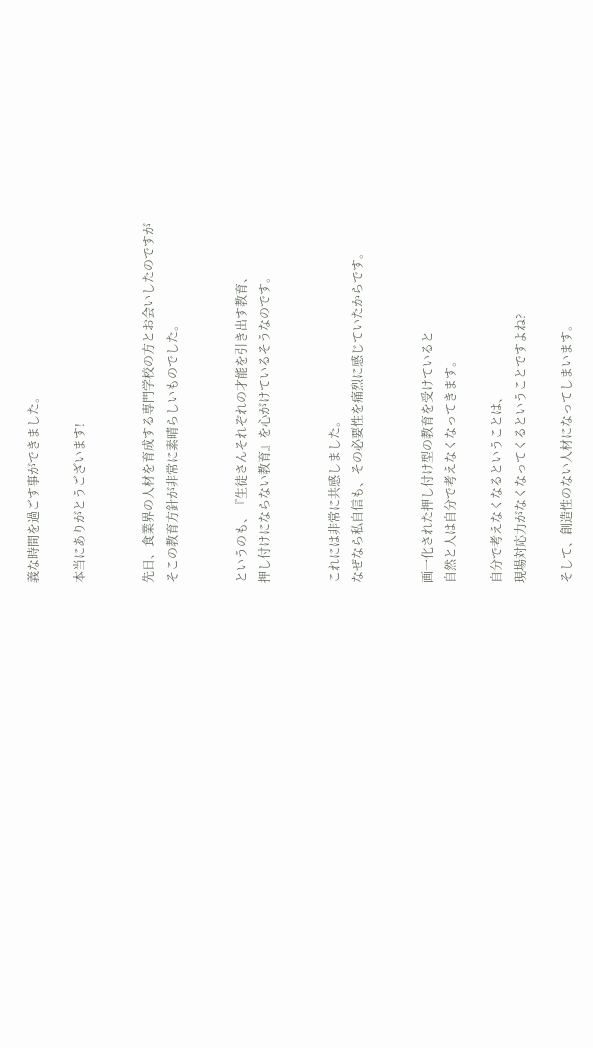義な時間を過ごす事ができました。

本当にありがとうございます!


先日、食業界の人材を育成する専門学校の方とお会いしたのですが
そこの教育方針が非常に素晴らしいものでした。


というのも、『生徒さんそれぞれの才能を引き出す教育、
押し付けにならない教育』を心がけているそうなのです。


これには非常に共感しました。
なぜなら私自信も、その必要性を痛烈に感じていたからです。


画一化された押し付け型の教育を受けていると
自然と人は自分で考えなくなってきます。

自分で考えなくなるということは、
現場対応力がなくなってくるということですよね?

そして、創造性のない人材になってしまいます。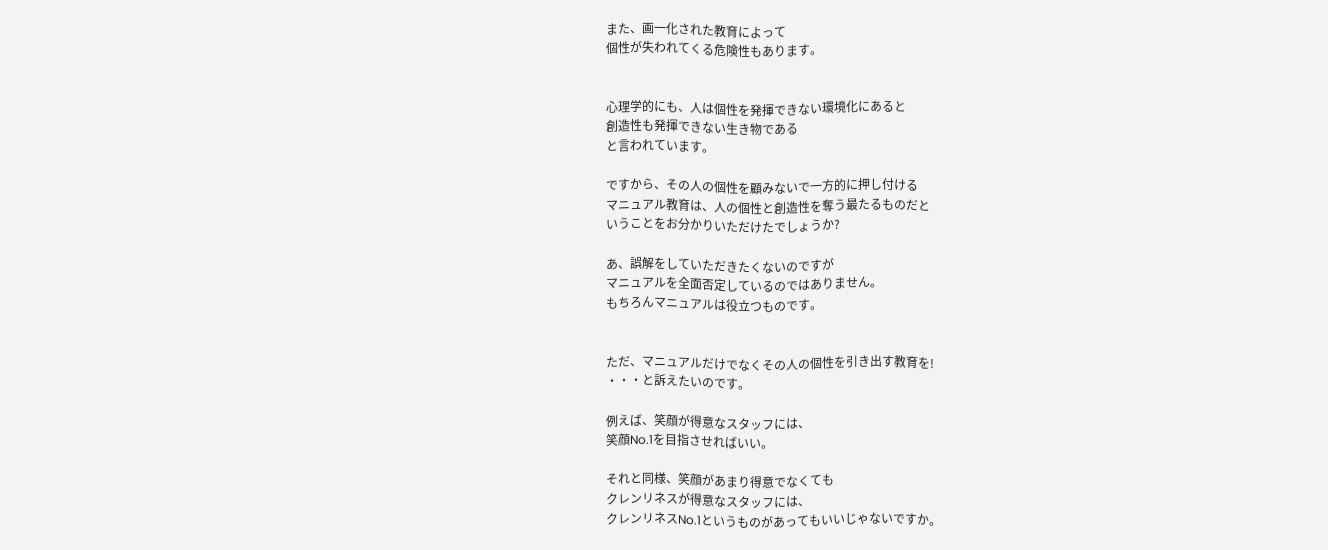また、画一化された教育によって
個性が失われてくる危険性もあります。


心理学的にも、人は個性を発揮できない環境化にあると
創造性も発揮できない生き物である
と言われています。

ですから、その人の個性を顧みないで一方的に押し付ける
マニュアル教育は、人の個性と創造性を奪う最たるものだと
いうことをお分かりいただけたでしょうか?

あ、誤解をしていただきたくないのですが
マニュアルを全面否定しているのではありません。
もちろんマニュアルは役立つものです。


ただ、マニュアルだけでなくその人の個性を引き出す教育を!
・・・と訴えたいのです。

例えば、笑顔が得意なスタッフには、
笑顔No.1を目指させればいい。

それと同様、笑顔があまり得意でなくても
クレンリネスが得意なスタッフには、
クレンリネスNo.1というものがあってもいいじゃないですか。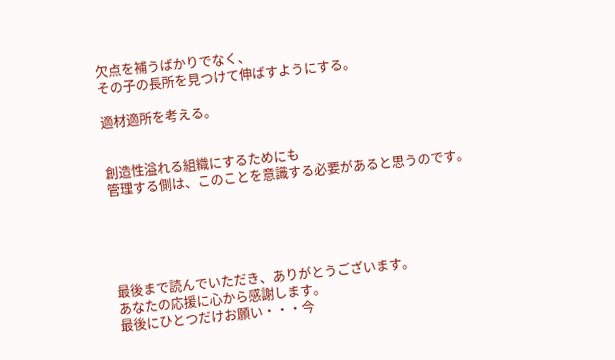欠点を補うばかりでなく、
その子の長所を見つけて伸ばすようにする。

適材適所を考える。


創造性溢れる組織にするためにも
管理する側は、このことを意識する必要があると思うのです。





最後まで読んでいただき、ありがとうございます。
あなたの応援に心から感謝します。
最後にひとつだけお願い・・・今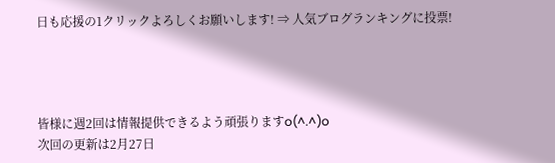日も応援の1クリックよろしくお願いします! ⇒ 人気ブログランキングに投票!




皆様に週2回は情報提供できるよう頑張りますo(^.^)o
次回の更新は2月27日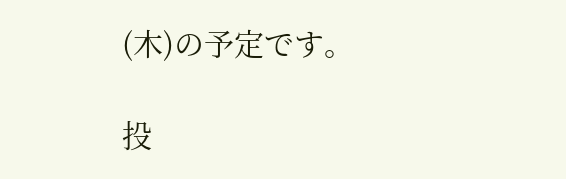(木)の予定です。

投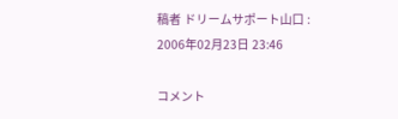稿者 ドリームサポート山口 : 2006年02月23日 23:46

コメント